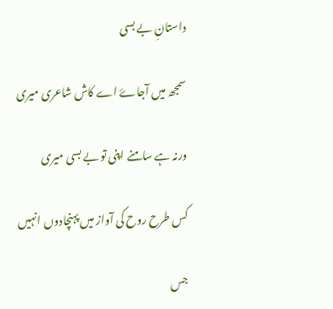داستانِ بے بسی

سمجھ میں آجاۓ اے کاش شاعری میری

ورنہ ہے سامنے اپنی تو بے بسی میری

کس طرح روح کی آواز میں پہنچادوں انہیں

جس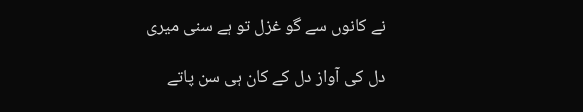نے کانوں سے گو غزل تو ہے سنی میری

دل کی آواز دل کے کان ہی سن پاتے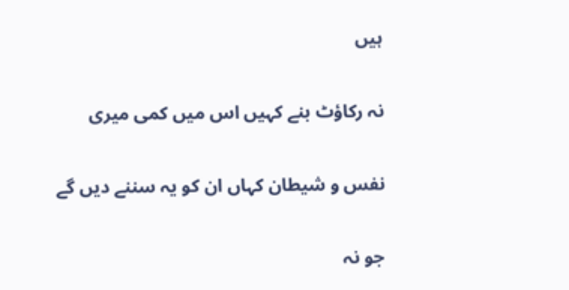ہیں

نہ رکاؤٹ بنے کہیں اس میں کمی میری

نفس و شیطان کہاں ان کو یہ سننے دیں گے

جو نہ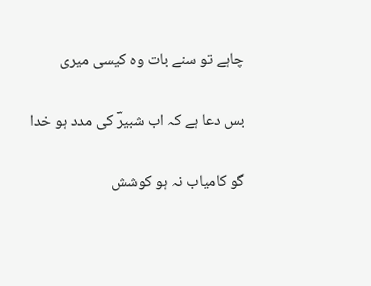چاہے تو سنے بات وہ کیسی میری

بس دعا ہے کہ اب شبیرؔ کی مدد ہو خدا

گو کامیاب نہ ہو کوشش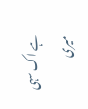ہے اک سہی میری